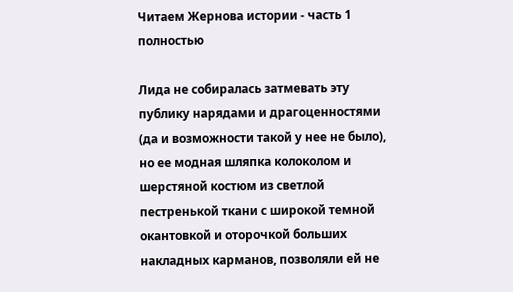Читаем Жернова истории - часть 1 полностью

Лида не собиралась затмевать эту публику нарядами и драгоценностями (да и возможности такой у нее не было), но ее модная шляпка колоколом и шерстяной костюм из светлой пестренькой ткани с широкой темной окантовкой и оторочкой больших накладных карманов, позволяли ей не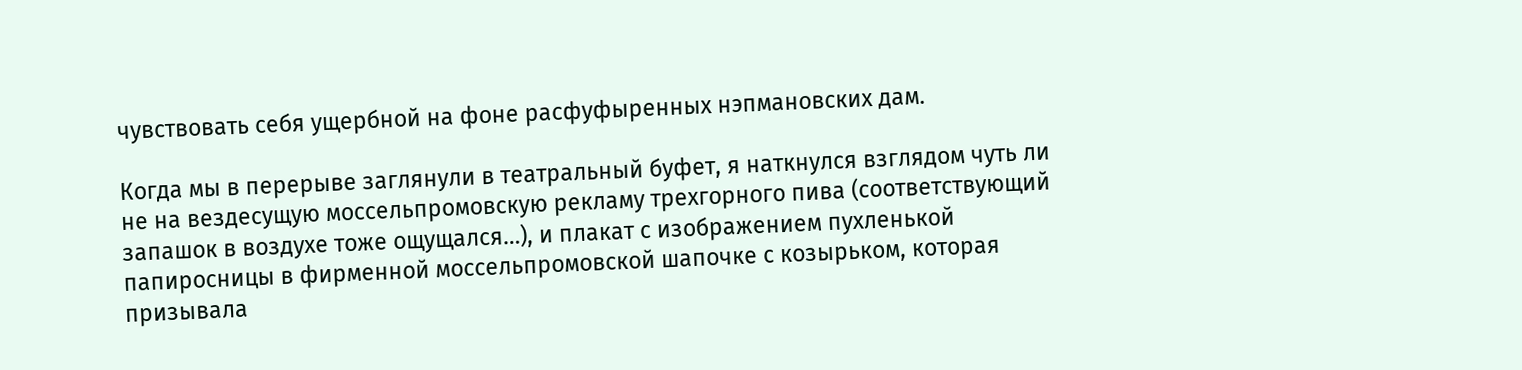чувствовать себя ущербной на фоне расфуфыренных нэпмановских дам.

Когда мы в перерыве заглянули в театральный буфет, я наткнулся взглядом чуть ли не на вездесущую моссельпромовскую рекламу трехгорного пива (соответствующий запашок в воздухе тоже ощущался…), и плакат с изображением пухленькой папиросницы в фирменной моссельпромовской шапочке с козырьком, которая призывала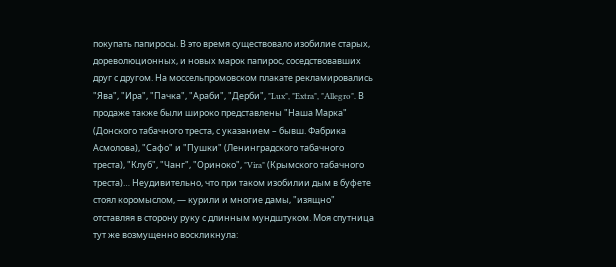покупать папиросы. В это время существовало изобилие старых, дореволюционных, и новых марок папирос, соседствовавших друг с другом. На моссельпромовском плакате рекламировались "Ява", "Ира", "Пачка", "Араби", "Дерби", "Lux", "Extra", "Allegro". В продаже также были широко представлены "Наша Марка" (Донского табачного треста, с указанием – бывш. Фабрика Асмолова), "Сафо" и "Пушки" (Ленинградского табачного треста), "Клуб", "Чанг", "Ориноко", "Vira" (Крымского табачного треста)… Неудивительно, что при таком изобилии дым в буфете стоял коромыслом, — курили и многие дамы, "изящно" отставляя в сторону руку с длинным мундштуком. Моя спутница тут же возмущенно воскликнула: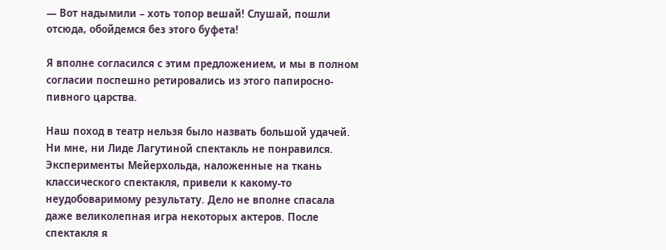— Вот надымили – хоть топор вешай! Слушай, пошли отсюда, обойдемся без этого буфета!

Я вполне согласился с этим предложением, и мы в полном согласии поспешно ретировались из этого папиросно-пивного царства.

Наш поход в театр нельзя было назвать большой удачей. Ни мне, ни Лиде Лагутиной спектакль не понравился. Эксперименты Мейерхольда, наложенные на ткань классического спектакля, привели к какому-то неудобоваримому результату. Дело не вполне спасала даже великолепная игра некоторых актеров. После спектакля я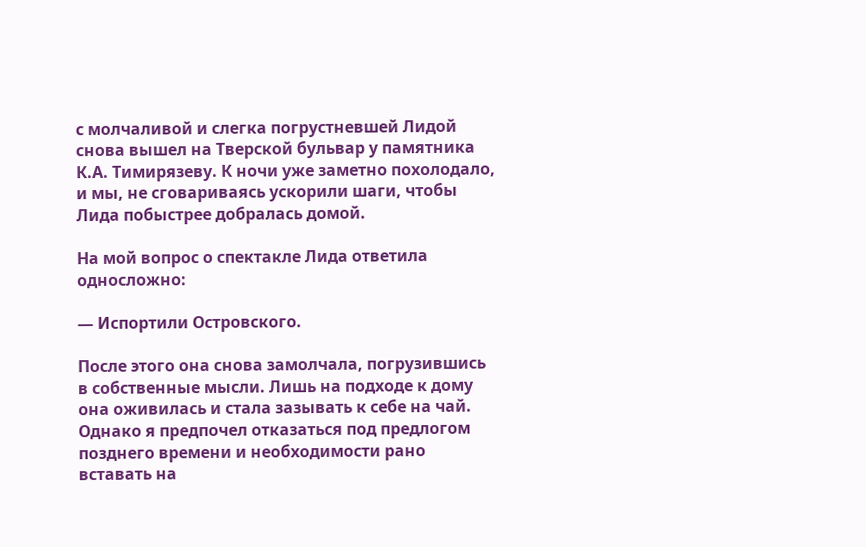с молчаливой и слегка погрустневшей Лидой снова вышел на Тверской бульвар у памятника К.А. Тимирязеву. К ночи уже заметно похолодало, и мы, не сговариваясь ускорили шаги, чтобы Лида побыстрее добралась домой.

На мой вопрос о спектакле Лида ответила односложно:

— Испортили Островского.

После этого она снова замолчала, погрузившись в собственные мысли. Лишь на подходе к дому она оживилась и стала зазывать к себе на чай. Однако я предпочел отказаться под предлогом позднего времени и необходимости рано вставать на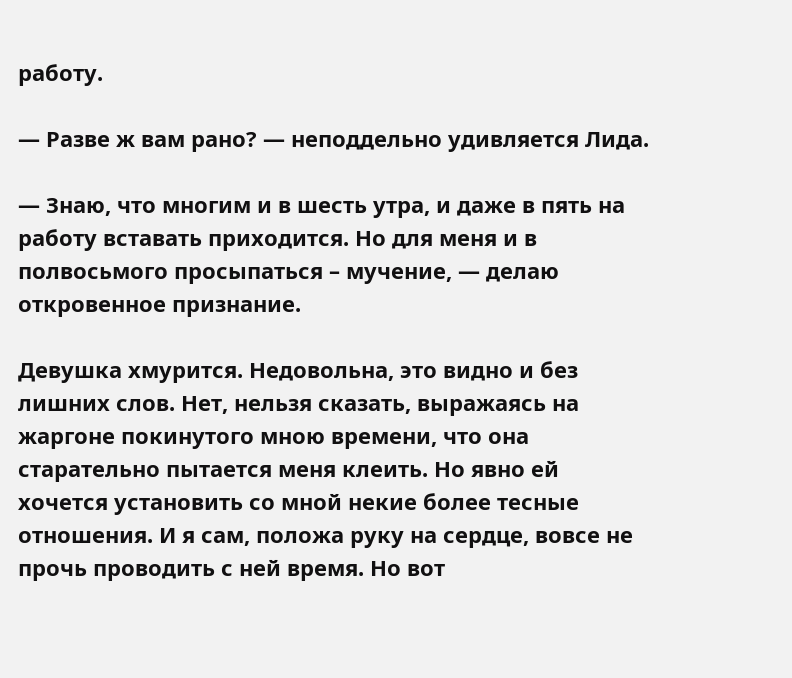работу.

— Разве ж вам рано? — неподдельно удивляется Лида.

— Знаю, что многим и в шесть утра, и даже в пять на работу вставать приходится. Но для меня и в полвосьмого просыпаться – мучение, — делаю откровенное признание.

Девушка хмурится. Недовольна, это видно и без лишних слов. Нет, нельзя сказать, выражаясь на жаргоне покинутого мною времени, что она старательно пытается меня клеить. Но явно ей хочется установить со мной некие более тесные отношения. И я сам, положа руку на сердце, вовсе не прочь проводить с ней время. Но вот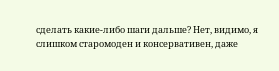сделать какие-либо шаги дальше? Нет, видимо, я слишком старомоден и консервативен, даже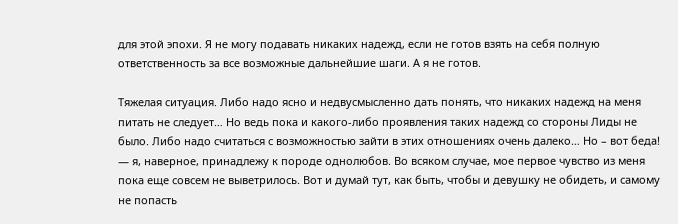для этой эпохи. Я не могу подавать никаких надежд, если не готов взять на себя полную ответственность за все возможные дальнейшие шаги. А я не готов.

Тяжелая ситуация. Либо надо ясно и недвусмысленно дать понять, что никаких надежд на меня питать не следует… Но ведь пока и какого-либо проявления таких надежд со стороны Лиды не было. Либо надо считаться с возможностью зайти в этих отношениях очень далеко… Но – вот беда! — я, наверное, принадлежу к породе однолюбов. Во всяком случае, мое первое чувство из меня пока еще совсем не выветрилось. Вот и думай тут, как быть, чтобы и девушку не обидеть, и самому не попасть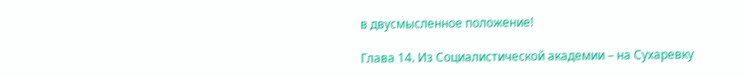в двусмысленное положение!

Глава 14. Из Социалистической академии – на Сухаревку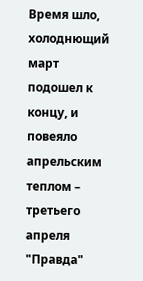Время шло, холоднющий март подошел к концу, и повеяло апрельским теплом – третьего апреля "Правда"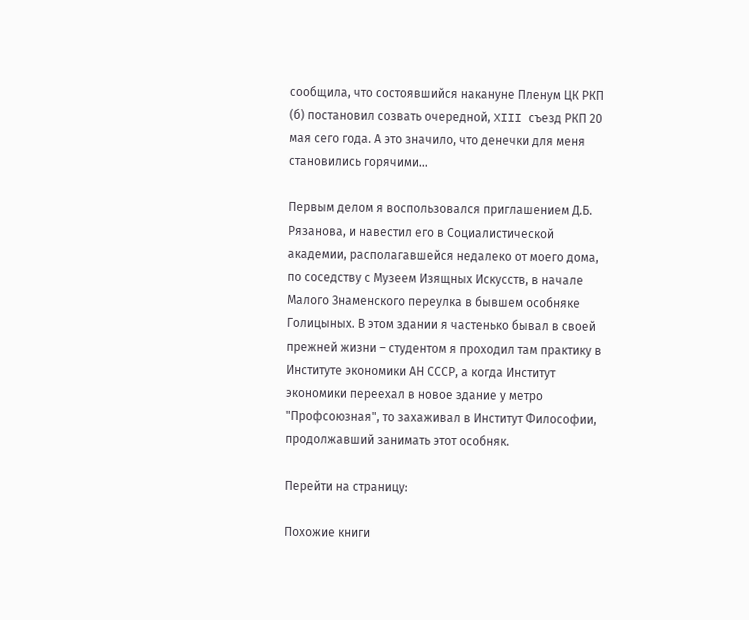сообщила, что состоявшийся накануне Пленум ЦК РКП (б) постановил созвать очередной, XIII съезд РКП 20 мая сего года. А это значило, что денечки для меня становились горячими…

Первым делом я воспользовался приглашением Д.Б. Рязанова, и навестил его в Социалистической академии, располагавшейся недалеко от моего дома, по соседству с Музеем Изящных Искусств, в начале Малого Знаменского переулка в бывшем особняке Голицыных. В этом здании я частенько бывал в своей прежней жизни – студентом я проходил там практику в Институте экономики АН СССР, а когда Институт экономики переехал в новое здание у метро "Профсоюзная", то захаживал в Институт Философии, продолжавший занимать этот особняк.

Перейти на страницу:

Похожие книги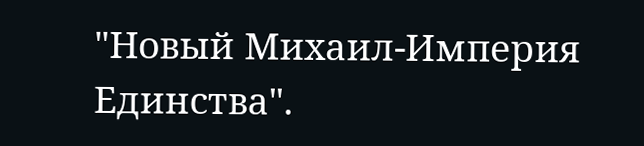"Новый Михаил-Империя Единства".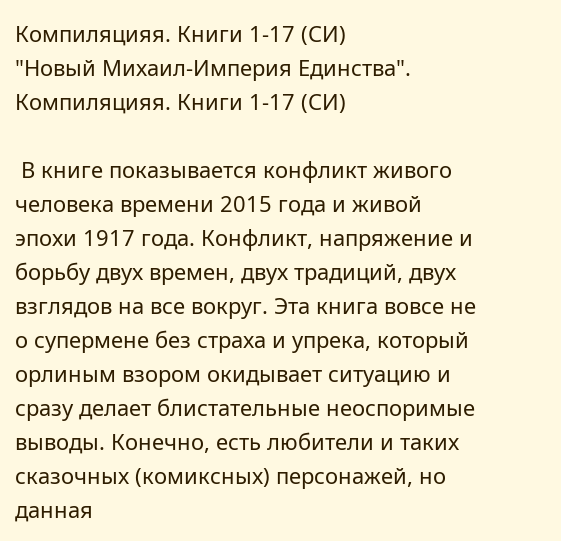Компиляцияя. Книги 1-17 (СИ)
"Новый Михаил-Империя Единства". Компиляцияя. Книги 1-17 (СИ)

 В книге показывается конфликт живого человека времени 2015 года и живой эпохи 1917 года. Конфликт, напряжение и борьбу двух времен, двух традиций, двух взглядов на все вокруг. Эта книга вовсе не о супермене без страха и упрека, который орлиным взором окидывает ситуацию и сразу делает блистательные неоспоримые выводы. Конечно, есть любители и таких сказочных (комиксных) персонажей, но данная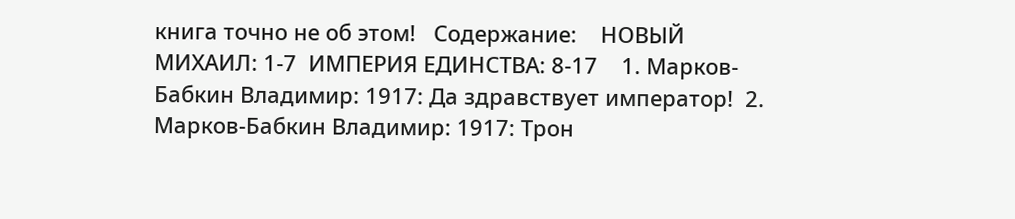книга точно не об этом!   Содержание:    НОВЫЙ МИХАИЛ: 1-7  ИМПЕРИЯ ЕДИНСТВА: 8-17    1. Марков-Бабкин Владимир: 1917: Да здравствует император!  2. Марков-Бабкин Владимир: 1917: Трон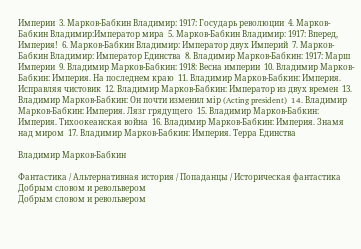Империи  3. Марков-Бабкин Владимир: 1917: Государь революции  4. Марков-Бабкин Владимир:Император мира  5. Марков-Бабкин Владимир: 1917: Вперед, Империя!  6. Марков-Бабкин Владимир: Император двух Империй  7. Марков-Бабкин Владимир: Император Единства  8. Владимир Марков-Бабкин: 1917: Марш Империи  9. Владимир Марков-Бабкин: 1918: Весна империи  10. Владимир Марков-Бабкин: Империя. На последнем краю  11. Владимир Марков-Бабкин: Империя. Исправляя чистовик  12. Владимир Марков-Бабкин: Император из двух времен  13. Владимир Марков-Бабкин: Он почти изменил мiр (Acting president)  14. Владимир Марков-Бабкин: Империя. Лязг грядущего  15. Владимир Марков-Бабкин: Империя. Тихоокеанская война  16. Владимир Марков-Бабкин: Империя. Знамя над миром  17. Владимир Марков-Бабкин: Империя. Терра Единства

Владимир Марков-Бабкин

Фантастика / Альтернативная история / Попаданцы / Историческая фантастика
Добрым словом и револьвером
Добрым словом и револьвером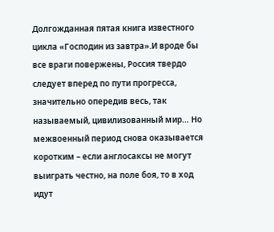Долгожданная пятая книга известного цикла «Господин из завтра».И вроде бы все враги повержены, Россия твердо следует вперед по пути прогресса, значительно опередив весь, так называемый, цивилизованный мир… Но межвоенный период снова оказывается коротким – если англосаксы не могут выиграть честно, на поле боя, то в ход идут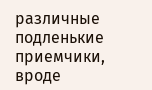различные подленькие приемчики, вроде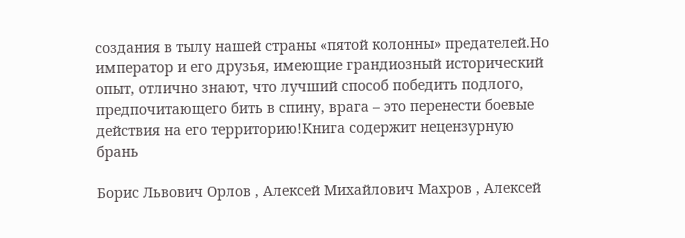создания в тылу нашей страны «пятой колонны» предателей.Но император и его друзья, имеющие грандиозный исторический опыт, отлично знают, что лучший способ победить подлого, предпочитающего бить в спину, врага – это перенести боевые действия на его территорию!Книга содержит нецензурную брань

Борис Львович Орлов , Алексей Михайлович Махров , Алексей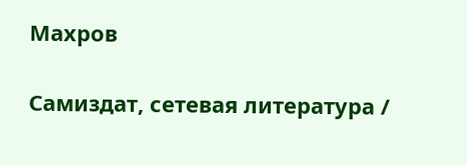Махров

Самиздат, сетевая литература /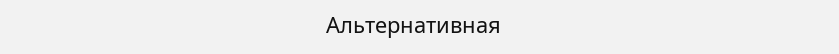Альтернативная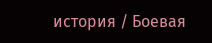история / Боевая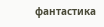фантастика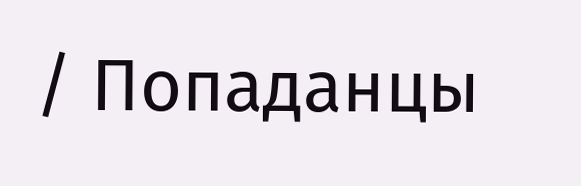/ Попаданцы